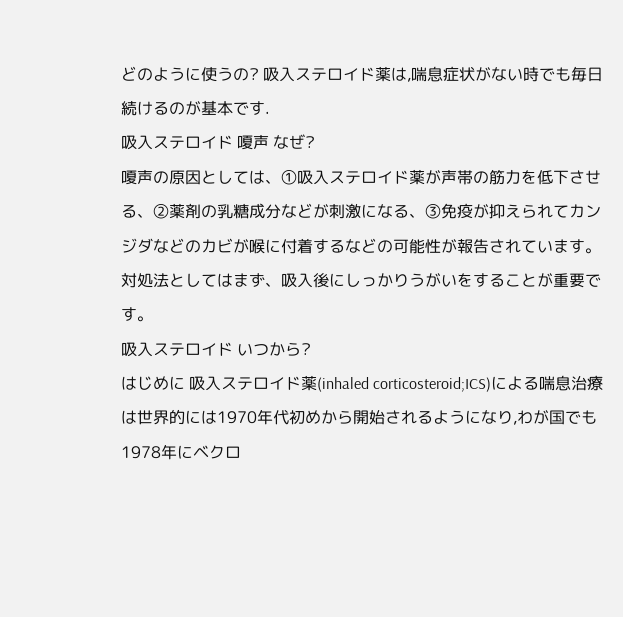どのように使うの? 吸入ステロイド薬は,喘息症状がない時でも毎日続けるのが基本です.
吸入ステロイド 嗄声 なぜ?
嗄声の原因としては、①吸入ステロイド薬が声帯の筋力を低下させる、②薬剤の乳糖成分などが刺激になる、③免疫が抑えられてカンジダなどのカビが喉に付着するなどの可能性が報告されています。 対処法としてはまず、吸入後にしっかりうがいをすることが重要です。
吸入ステロイド いつから?
はじめに 吸入ステロイド薬(inhaled corticosteroid;ICS)による喘息治療は世界的には1970年代初めから開始されるようになり,わが国でも1978年にベクロ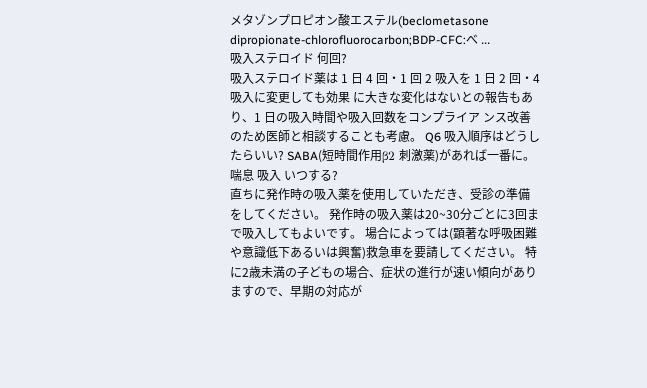メタゾンプロピオン酸エステル(beclometasone dipropionate-chlorofluorocarbon;BDP-CFC:べ ...
吸入ステロイド 何回?
吸入ステロイド薬は 1 日 4 回・1 回 2 吸入を 1 日 2 回・4 吸入に変更しても効果 に大きな変化はないとの報告もあり、1 日の吸入時間や吸入回数をコンプライア ンス改善のため医師と相談することも考慮。 Q6 吸入順序はどうしたらいい? SABA(短時間作用β2 刺激薬)があれば一番に。
喘息 吸入 いつする?
直ちに発作時の吸入薬を使用していただき、受診の準備をしてください。 発作時の吸入薬は20~30分ごとに3回まで吸入してもよいです。 場合によっては(顕著な呼吸困難や意識低下あるいは興奮)救急車を要請してください。 特に2歳未満の子どもの場合、症状の進行が速い傾向がありますので、早期の対応が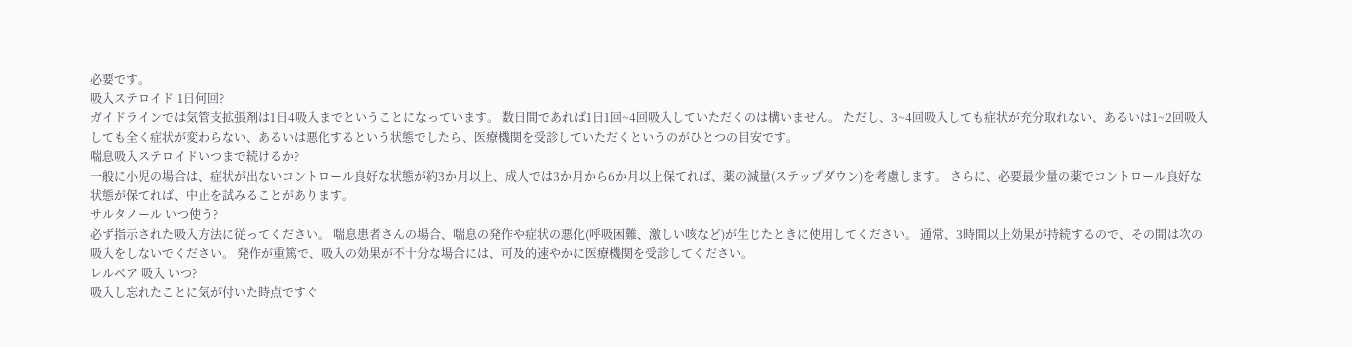必要です。
吸入ステロイド 1日何回?
ガイドラインでは気管支拡張剤は1日4吸入までということになっています。 数日間であれば1日1回~4回吸入していただくのは構いません。 ただし、3~4回吸入しても症状が充分取れない、あるいは1~2回吸入しても全く症状が変わらない、あるいは悪化するという状態でしたら、医療機関を受診していただくというのがひとつの目安です。
喘息吸入ステロイドいつまで続けるか?
一般に小児の場合は、症状が出ないコントロール良好な状態が約3か月以上、成人では3か月から6か月以上保てれば、薬の減量(ステップダウン)を考慮します。 さらに、必要最少量の薬でコントロール良好な状態が保てれば、中止を試みることがあります。
サルタノール いつ使う?
必ず指示された吸入方法に従ってください。 喘息患者さんの場合、喘息の発作や症状の悪化(呼吸困難、激しい咳など)が生じたときに使用してください。 通常、3時間以上効果が持続するので、その間は次の吸入をしないでください。 発作が重篤で、吸入の効果が不十分な場合には、可及的速やかに医療機関を受診してください。
レルベア 吸入 いつ?
吸入し忘れたことに気が付いた時点ですぐ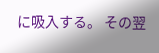に吸入する。 その翌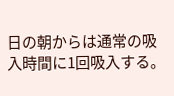日の朝からは通常の吸入時間に1回吸入する。